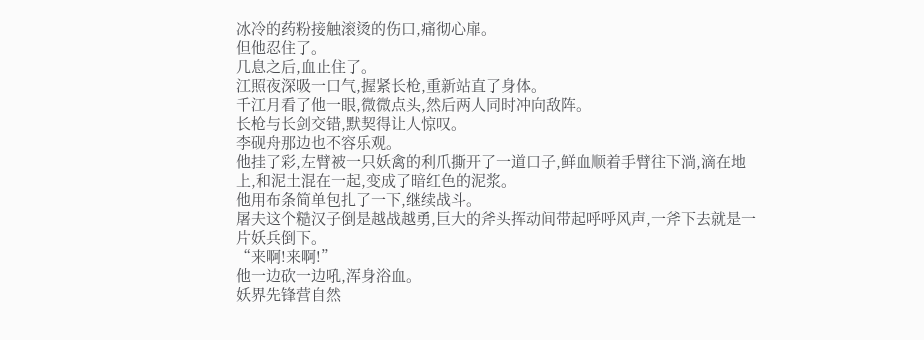冰冷的药粉接触滚烫的伤口,痛彻心扉。
但他忍住了。
几息之后,血止住了。
江照夜深吸一口气,握紧长枪,重新站直了身体。
千江月看了他一眼,微微点头,然后两人同时冲向敌阵。
长枪与长剑交错,默契得让人惊叹。
李砚舟那边也不容乐观。
他挂了彩,左臂被一只妖禽的利爪撕开了一道口子,鲜血顺着手臂往下淌,滴在地上,和泥土混在一起,变成了暗红色的泥浆。
他用布条简单包扎了一下,继续战斗。
屠夫这个糙汉子倒是越战越勇,巨大的斧头挥动间带起呼呼风声,一斧下去就是一片妖兵倒下。
“来啊!来啊!”
他一边砍一边吼,浑身浴血。
妖界先锋营自然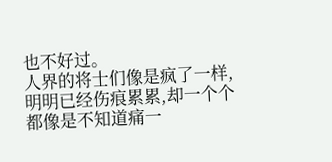也不好过。
人界的将士们像是疯了一样,明明已经伤痕累累,却一个个都像是不知道痛一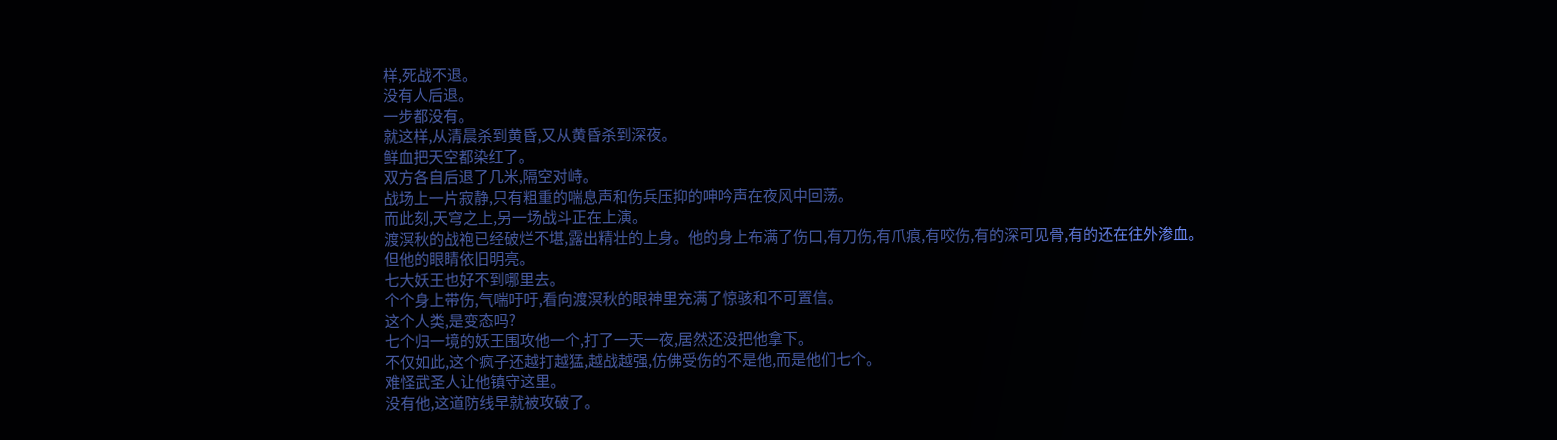样,死战不退。
没有人后退。
一步都没有。
就这样,从清晨杀到黄昏,又从黄昏杀到深夜。
鲜血把天空都染红了。
双方各自后退了几米,隔空对峙。
战场上一片寂静,只有粗重的喘息声和伤兵压抑的呻吟声在夜风中回荡。
而此刻,天穹之上,另一场战斗正在上演。
渡溟秋的战袍已经破烂不堪,露出精壮的上身。他的身上布满了伤口,有刀伤,有爪痕,有咬伤,有的深可见骨,有的还在往外渗血。
但他的眼睛依旧明亮。
七大妖王也好不到哪里去。
个个身上带伤,气喘吁吁,看向渡溟秋的眼神里充满了惊骇和不可置信。
这个人类,是变态吗?
七个归一境的妖王围攻他一个,打了一天一夜,居然还没把他拿下。
不仅如此,这个疯子还越打越猛,越战越强,仿佛受伤的不是他,而是他们七个。
难怪武圣人让他镇守这里。
没有他,这道防线早就被攻破了。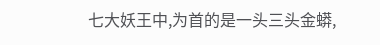七大妖王中,为首的是一头三头金蟒,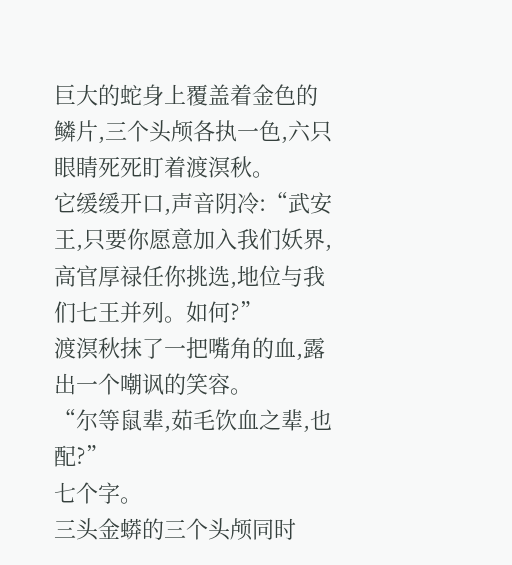巨大的蛇身上覆盖着金色的鳞片,三个头颅各执一色,六只眼睛死死盯着渡溟秋。
它缓缓开口,声音阴冷:“武安王,只要你愿意加入我们妖界,高官厚禄任你挑选,地位与我们七王并列。如何?”
渡溟秋抹了一把嘴角的血,露出一个嘲讽的笑容。
“尔等鼠辈,茹毛饮血之辈,也配?”
七个字。
三头金蟒的三个头颅同时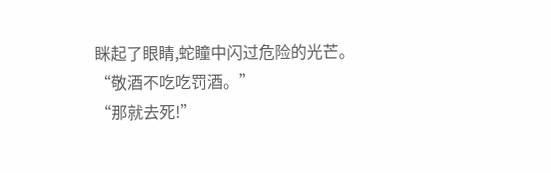眯起了眼睛,蛇瞳中闪过危险的光芒。
“敬酒不吃吃罚酒。”
“那就去死!”